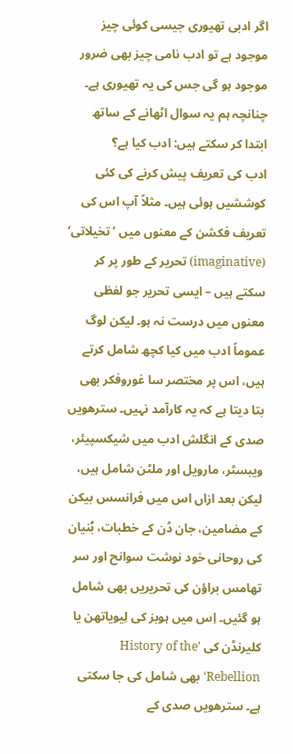اگر ادبی تھیوری جیسی کوئی چیز موجود ہے تو ادب نامی چیز بھی ضرور موجود ہو گی جس کی یہ تھیوری ہے۔ چنانچہ ہم یہ سوال اٹھانے کے ساتھ ابتدا کر سکتے ہیں: ادب کیا ہے؟
ادب کی تعریف پیش کرنے کی کئی کوششیں ہوئی ہیں۔ مثلاً آپ اس کی تعریف فکشن کے معنوں میں ’تخیلاتی‘ (imaginative) تحریر کے طور پر کر سکتے ہیں – ایسی تحریر جو لفظی معنوں میں درست نہ ہو۔ لیکن لوگ عموماً ادب میں کیا کچھ شامل کرتے ہیں، اس پر مختصر سا غوروفکر بھی بتا دیتا ہے کہ یہ کارآمد نہیں۔ سترھویں صدی کے انگلش ادب میں شیکسپیئر، ویبسٹر، مارویل اور ملٹن شامل ہیں، لیکن بعد ازاں اس میں فرانسس بیکن کے مضامین، جان ڈن کے خطبات، بُنیان کی روحانی خود نوشت سوانح اور سر تھامس براؤن کی تحریریں بھی شامل ہو گئیں۔ اِس میں ہوبز کی لِیویاتھن یا کلیرنڈن کی ’History of the Rebellion‘ بھی شامل کی جا سکتی ہے۔ سترھویں صدی کے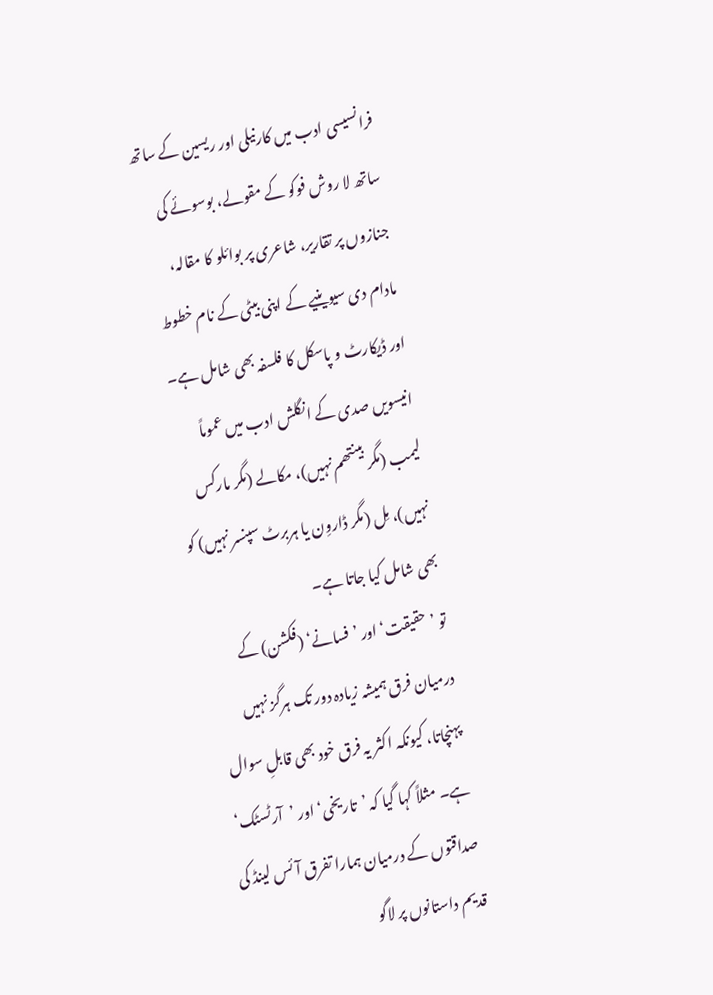فرانسیسی ادب میں کارنیلی اور ریسین کے ساتھ ساتھ لا روش فوکو کے مقولے، بوسوئے کی جنازوں پر تقاریر، شاعری پر بوائلو کا مقالہ، مادام دی سیوینیے کے اپنی بیٹی کے نام خطوط اور ڈیکارٹ و پاسکل کا فلسفہ بھی شامل ہے۔ انیسویں صدی کے انگلش ادب میں عموماً لیمب (مگر بینتھم نہیں)، مکالے (مگر مارکس نہیں)، مِل (مگر ڈاروِن یا ہربرٹ سپنسر نہیں) کو بھی شامل کیا جاتا ہے۔
تو ’حقیقت‘ اور ’فسانے‘ (فکشن) کے درمیان فرق ہمیشہ زیادہ دور تک ہرگز نہیں پہنچاتا، کیونکہ اکثر یہ فرق خود بھی قابلِ سوال ہے۔ مثلاً کہا گیا کہ ’تاریخی‘ اور ’آرٹسٹک‘ صداقتوں کے درمیان ہمارا تفرق آئس لینڈ کی قدیم داستانوں پر لاگو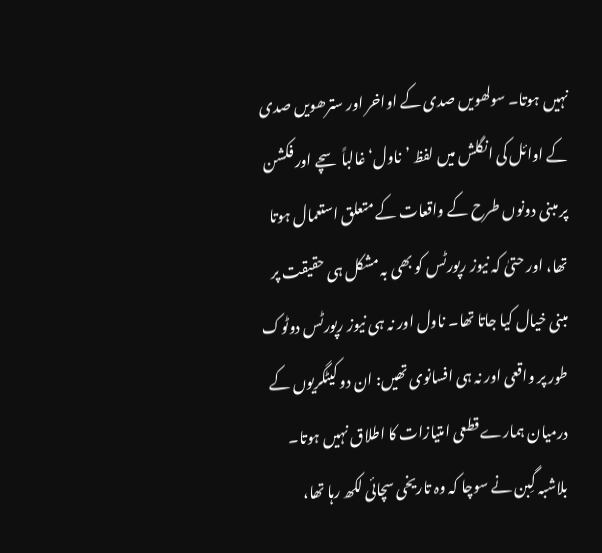نہیں ہوتا۔ سولھویں صدی کے اواخر اور سترھویں صدی کے اوائل کی انگلش میں لفظ ’ناول‘ غالباً سچے اور فکشن پر مبنی دونوں طرح کے واقعات کے متعلق استعمال ہوتا تھا، اور حتیٰ کہ نیوز رپورٹس کو بھی بہ مشکل ہی حقیقت پر مبنی خیال کیا جاتا تھا۔ ناول اور نہ ہی نیوز رپورٹس دوٹوک طور پر واقعی اور نہ ہی افسانوی تھیں: ان دو کیٹگریوں کے درمیان ہمارے قطعی امتیازات کا اطلاق نہیں ہوتا۔ بلاشبہ گِبن نے سوچا کہ وہ تاریخی سچائی لکھ رہا تھا،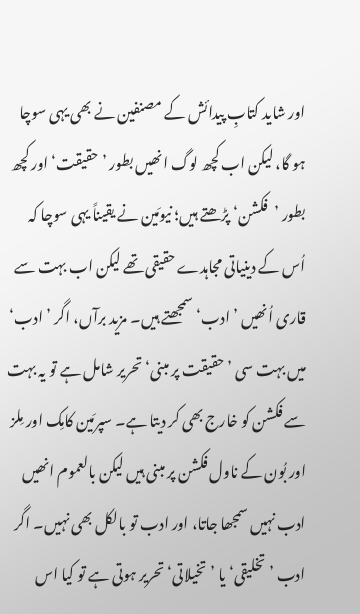اور شاید کتابِ پیدائش کے مصنفین نے بھی یہی سوچا ہو گا، لیکن اب کچھ لوگ انھیں بطور ’حقیقت‘ اور کچھ بطور ’فکشن‘ پڑھتے ہیں؛ نیومَین نے یقیناً یہی سوچا کہ اُس کے دینیاتی مجاہدے حقیقی تھے لیکن اب بہت سے قاری اُنھیں ’ادب‘ سمجھتے ہیں۔ مزید برآں، اگر ’ادب‘ میں بہت سی ’حقیقت پر مبنی‘ تحریر شامل ہے تو یہ بہت سے فکشن کو خارج بھی کر دیتا ہے۔ سپرمَین کامِک اور مِلز اور بُون کے ناول فکشن پر مبنی ہیں لیکن بالعموم انھیں ادب نہیں سمجھا جاتا، اور ادب تو بالکل بھی نہیں۔ اگر ادب ’تخلیقی‘ یا ’تخیلاتی‘ تحریر ہوتی ہے تو کیا اس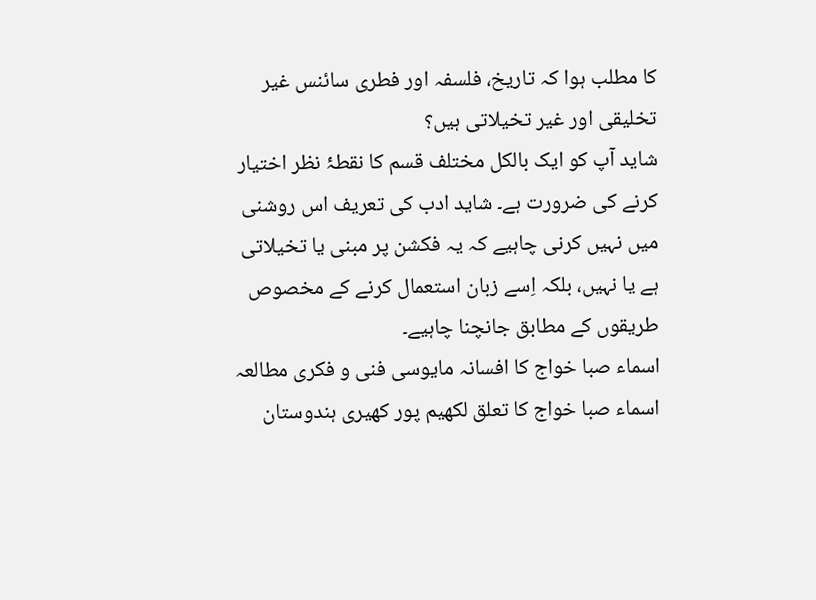کا مطلب ہوا کہ تاریخ، فلسفہ اور فطری سائنس غیر تخلیقی اور غیر تخیلاتی ہیں؟
شاید آپ کو ایک بالکل مختلف قسم کا نقطۂ نظر اختیار کرنے کی ضرورت ہے۔ شاید ادب کی تعریف اس روشنی میں نہیں کرنی چاہیے کہ یہ فکشن پر مبنی یا تخیلاتی ہے یا نہیں، بلکہ اِسے زبان استعمال کرنے کے مخصوص طریقوں کے مطابق جانچنا چاہیے۔
اسماء صبا خواج کا افسانہ مایوسی فنی و فکری مطالعہ
اسماء صبا خواج کا تعلق لکھیم پور کھیری ہندوستان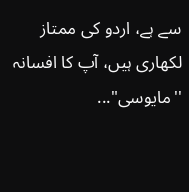سے ہے، اردو کی ممتاز لکھاری ہیں، آپ کا افسانہ ''مایوسی"...